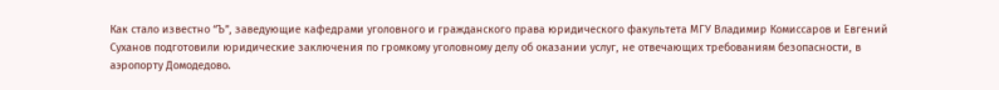Как стало известно “Ъ”, заведующие кафедрами уголовного и гражданского права юридического факультета МГУ Владимир Комиссаров и Евгений Суханов подготовили юридические заключения по громкому уголовному делу об оказании услуг, не отвечающих требованиям безопасности, в аэропорту Домодедово.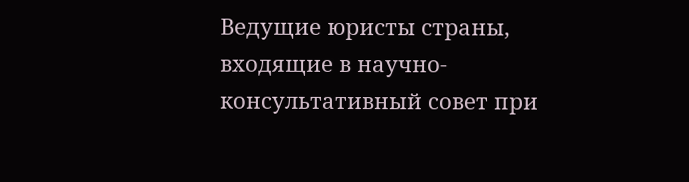Ведущие юристы страны, входящие в научно-консультативный совет при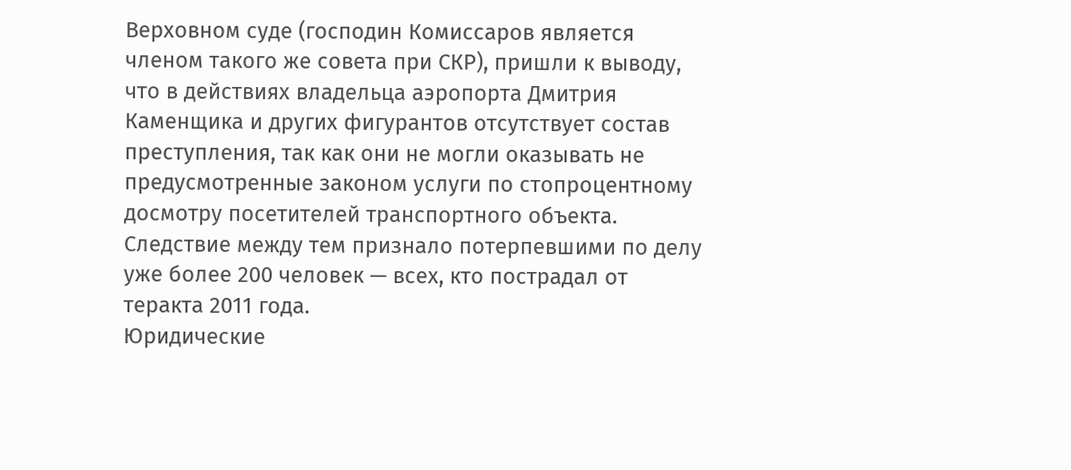Верховном суде (господин Комиссаров является членом такого же совета при СКР), пришли к выводу, что в действиях владельца аэропорта Дмитрия Каменщика и других фигурантов отсутствует состав преступления, так как они не могли оказывать не предусмотренные законом услуги по стопроцентному досмотру посетителей транспортного объекта. Следствие между тем признало потерпевшими по делу уже более 200 человек — всех, кто пострадал от теракта 2011 года.
Юридические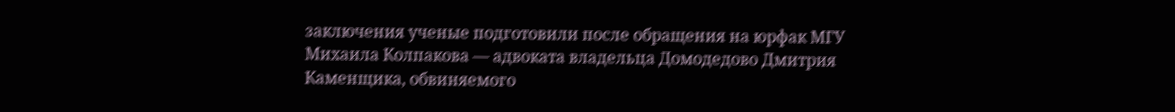заключения ученые подготовили после обращения на юрфак МГУ Михаила Колпакова — адвоката владельца Домодедово Дмитрия Каменщика, обвиняемого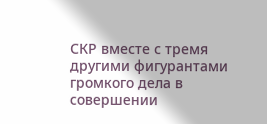СКР вместе с тремя другими фигурантами громкого дела в совершении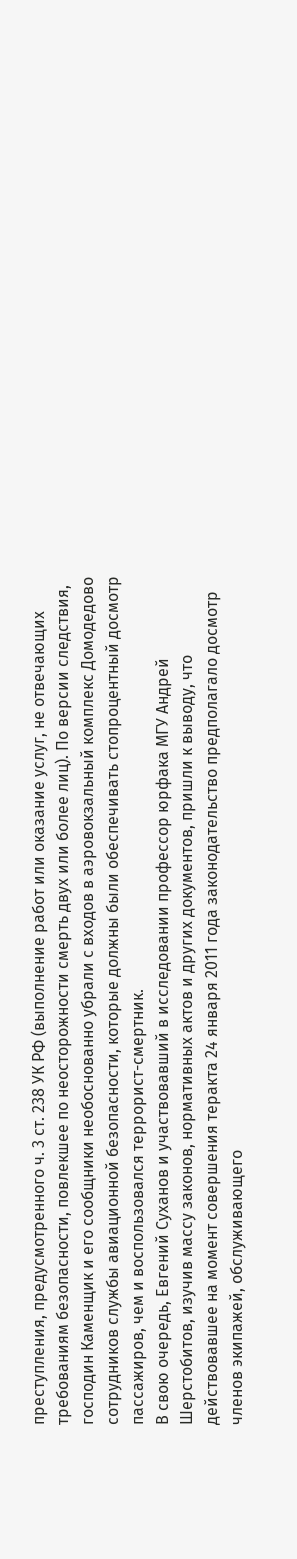преступления, предусмотренного ч. 3 ст. 238 УК РФ (выполнение работ или оказание услуг, не отвечающих требованиям безопасности, повлекшее по неосторожности смерть двух или более лиц). По версии следствия, господин Каменщик и его сообщники необоснованно убрали с входов в аэровокзальный комплекс Домодедово сотрудников службы авиационной безопасности, которые должны были обеспечивать стопроцентный досмотр пассажиров, чем и воспользовался террорист-смертник.
В свою очередь, Евгений Суханов и участвовавший в исследовании профессор юрфака МГУ Андрей Шерстобитов, изучив массу законов, нормативных актов и других документов, пришли к выводу, что действовавшее на момент совершения теракта 24 января 2011 года законодательство предполагало досмотр членов экипажей, обслуживающего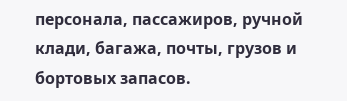персонала, пассажиров, ручной клади, багажа, почты, грузов и бортовых запасов.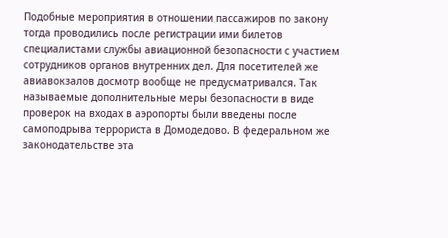Подобные мероприятия в отношении пассажиров по закону тогда проводились после регистрации ими билетов специалистами службы авиационной безопасности с участием сотрудников органов внутренних дел. Для посетителей же авиавокзалов досмотр вообще не предусматривался. Так называемые дополнительные меры безопасности в виде проверок на входах в аэропорты были введены после самоподрыва террориста в Домодедово. В федеральном же законодательстве эта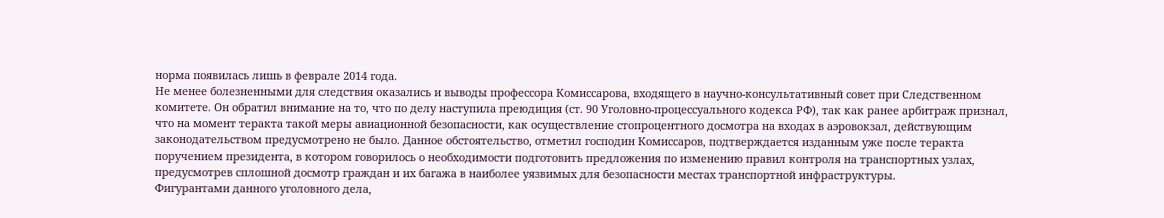норма появилась лишь в феврале 2014 года.
Не менее болезненными для следствия оказались и выводы профессора Комиссарова, входящего в научно-консультативный совет при Следственном комитете. Он обратил внимание на то, что по делу наступила преюдиция (ст. 90 Уголовно-процессуального кодекса РФ), так как ранее арбитраж признал, что на момент теракта такой меры авиационной безопасности, как осуществление стопроцентного досмотра на входах в аэровокзал, действующим законодательством предусмотрено не было. Данное обстоятельство, отметил господин Комиссаров, подтверждается изданным уже после теракта поручением президента, в котором говорилось о необходимости подготовить предложения по изменению правил контроля на транспортных узлах, предусмотрев сплошной досмотр граждан и их багажа в наиболее уязвимых для безопасности местах транспортной инфраструктуры.
Фигурантами данного уголовного дела,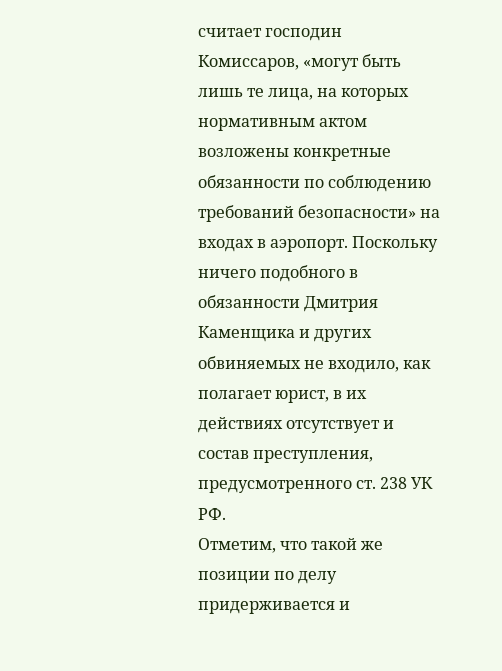считает господин Комиссаров, «могут быть лишь те лица, на которых нормативным актом возложены конкретные обязанности по соблюдению требований безопасности» на входах в аэропорт. Поскольку ничего подобного в обязанности Дмитрия Каменщика и других обвиняемых не входило, как полагает юрист, в их действиях отсутствует и состав преступления, предусмотренного ст. 238 УК РФ.
Отметим, что такой же позиции по делу придерживается и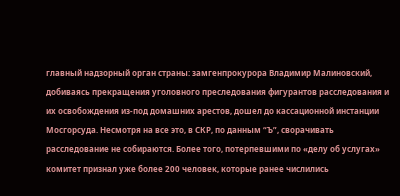главный надзорный орган страны: замгенпрокурора Владимир Малиновский, добиваясь прекращения уголовного преследования фигурантов расследования и их освобождения из-под домашних арестов, дошел до кассационной инстанции Мосгорсуда. Несмотря на все это, в СКР, по данным “Ъ”, сворачивать расследование не собираются. Более того, потерпевшими по «делу об услугах» комитет признал уже более 200 человек, которые ранее числились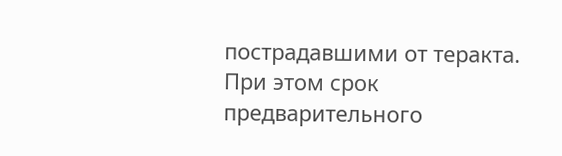пострадавшими от теракта. При этом срок предварительного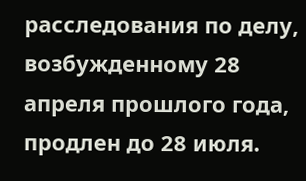расследования по делу, возбужденному 28 апреля прошлого года, продлен до 28 июля.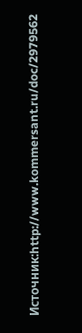Источник:http://www.kommersant.ru/doc/2979562